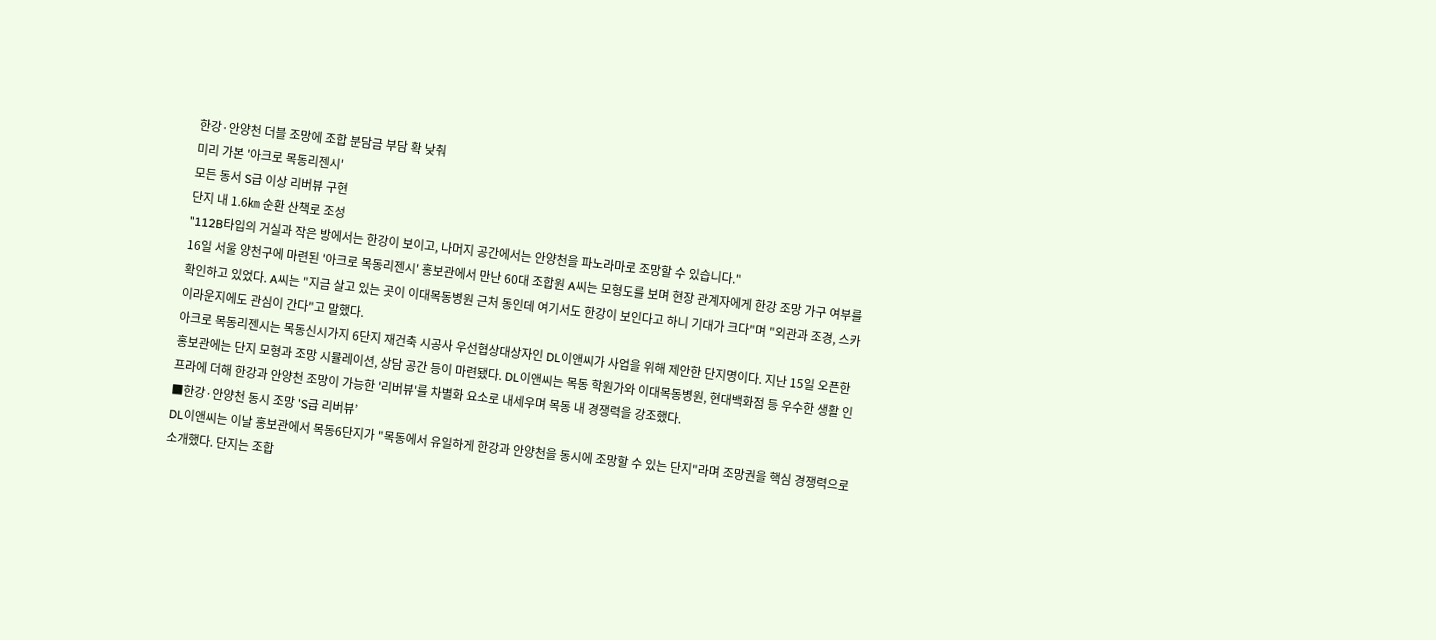한강·안양천 더블 조망에 조합 분담금 부담 확 낮춰
미리 가본 '아크로 목동리젠시'
모든 동서 S급 이상 리버뷰 구현
단지 내 1.6㎞ 순환 산책로 조성
"112B타입의 거실과 작은 방에서는 한강이 보이고, 나머지 공간에서는 안양천을 파노라마로 조망할 수 있습니다."
16일 서울 양천구에 마련된 '아크로 목동리젠시' 홍보관에서 만난 60대 조합원 A씨는 모형도를 보며 현장 관계자에게 한강 조망 가구 여부를 확인하고 있었다. A씨는 "지금 살고 있는 곳이 이대목동병원 근처 동인데 여기서도 한강이 보인다고 하니 기대가 크다"며 "외관과 조경, 스카이라운지에도 관심이 간다"고 말했다.
아크로 목동리젠시는 목동신시가지 6단지 재건축 시공사 우선협상대상자인 DL이앤씨가 사업을 위해 제안한 단지명이다. 지난 15일 오픈한 홍보관에는 단지 모형과 조망 시뮬레이션, 상담 공간 등이 마련됐다. DL이앤씨는 목동 학원가와 이대목동병원, 현대백화점 등 우수한 생활 인프라에 더해 한강과 안양천 조망이 가능한 '리버뷰'를 차별화 요소로 내세우며 목동 내 경쟁력을 강조했다.
■한강·안양천 동시 조망 'S급 리버뷰’
DL이앤씨는 이날 홍보관에서 목동6단지가 "목동에서 유일하게 한강과 안양천을 동시에 조망할 수 있는 단지"라며 조망권을 핵심 경쟁력으로 소개했다. 단지는 조합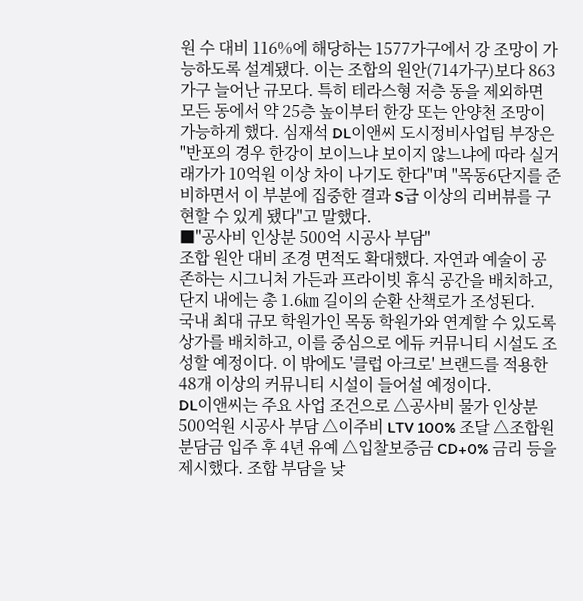원 수 대비 116%에 해당하는 1577가구에서 강 조망이 가능하도록 설계됐다. 이는 조합의 원안(714가구)보다 863가구 늘어난 규모다. 특히 테라스형 저층 동을 제외하면 모든 동에서 약 25층 높이부터 한강 또는 안양천 조망이 가능하게 했다. 심재석 DL이앤씨 도시정비사업팀 부장은 "반포의 경우 한강이 보이느냐 보이지 않느냐에 따라 실거래가가 10억원 이상 차이 나기도 한다"며 "목동6단지를 준비하면서 이 부분에 집중한 결과 S급 이상의 리버뷰를 구현할 수 있게 됐다"고 말했다.
■"공사비 인상분 500억 시공사 부담"
조합 원안 대비 조경 면적도 확대했다. 자연과 예술이 공존하는 시그니처 가든과 프라이빗 휴식 공간을 배치하고, 단지 내에는 총 1.6㎞ 길이의 순환 산책로가 조성된다.
국내 최대 규모 학원가인 목동 학원가와 연계할 수 있도록 상가를 배치하고, 이를 중심으로 에듀 커뮤니티 시설도 조성할 예정이다. 이 밖에도 '클럽 아크로' 브랜드를 적용한 48개 이상의 커뮤니티 시설이 들어설 예정이다.
DL이앤씨는 주요 사업 조건으로 △공사비 물가 인상분 500억원 시공사 부담 △이주비 LTV 100% 조달 △조합원 분담금 입주 후 4년 유예 △입찰보증금 CD+0% 금리 등을 제시했다. 조합 부담을 낮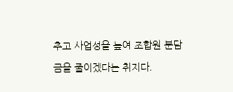추고 사업성을 높여 조합원 분담금을 줄이겠다는 취지다.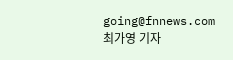going@fnnews.com 최가영 기자